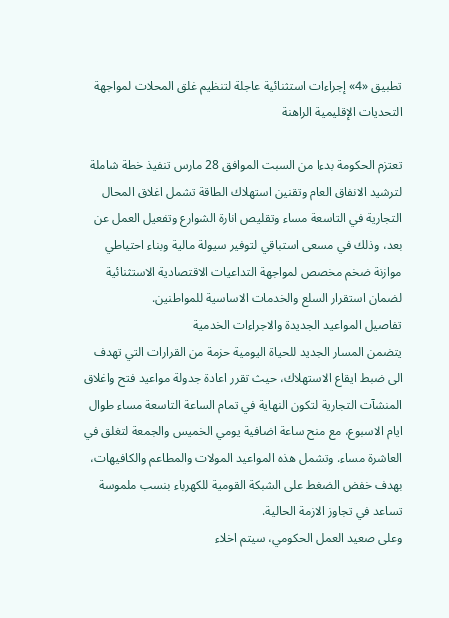تطبيق «4» إجراءات استثنائية عاجلة لتنظيم غلق المحلات لمواجهة التحديات الإقليمية الراهنة

تعتزم الحكومة بدءا من السبت الموافق 28 مارس تنفيذ خطة شاملة لترشيد الانفاق العام وتقنين استهلاك الطاقة تشمل اغلاق المحال التجارية في التاسعة مساء وتقليص انارة الشوارع وتفعيل العمل عن بعد، وذلك في مسعى استباقي لتوفير سيولة مالية وبناء احتياطي موازنة ضخم مخصص لمواجهة التداعيات الاقتصادية الاستثنائية لضمان استقرار السلع والخدمات الاساسية للمواطنين.
تفاصيل المواعيد الجديدة والاجراءات الخدمية
يتضمن المسار الجديد للحياة اليومية حزمة من القرارات التي تهدف الى ضبط ايقاع الاستهلاك، حيث تقرر اعادة جدولة مواعيد فتح واغلاق المنشآت التجارية لتكون النهاية في تمام الساعة التاسعة مساء طوال ايام الاسبوع، مع منح ساعة اضافية يومي الخميس والجمعة لتغلق في العاشرة مساء. وتشمل هذه المواعيد المولات والمطاعم والكافيهات، بهدف خفض الضغط على الشبكة القومية للكهرباء بنسب ملموسة تساعد في تجاوز الازمة الحالية.
وعلى صعيد العمل الحكومي، سيتم اخلاء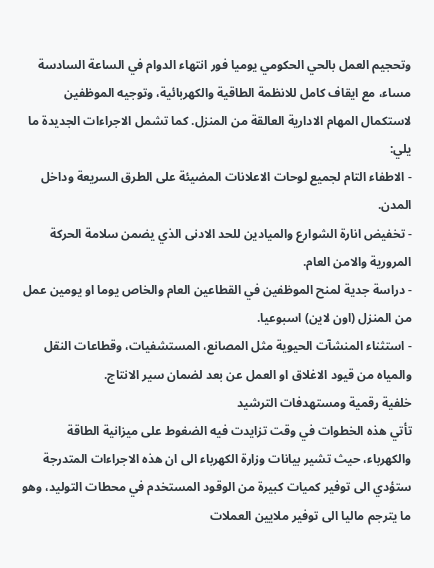وتحجيم العمل بالحي الحكومي يوميا فور انتهاء الدوام في الساعة السادسة مساء، مع ايقاف كامل للانظمة الطاقية والكهربائية، وتوجيه الموظفين لاستكمال المهام الادارية العالقة من المنزل. كما تشمل الاجراءات الجديدة ما يلي:
- الاطفاء التام لجميع لوحات الاعلانات المضيئة على الطرق السريعة وداخل المدن.
- تخفيض انارة الشوارع والميادين للحد الادنى الذي يضمن سلامة الحركة المرورية والامن العام.
- دراسة جدية لمنح الموظفين في القطاعين العام والخاص يوما او يومين عمل من المنزل (اون لاين) اسبوعيا.
- استثناء المنشآت الحيوية مثل المصانع، المستشفيات، وقطاعات النقل والمياه من قيود الاغلاق او العمل عن بعد لضمان سير الانتاج.
خلفية رقمية ومستهدفات الترشيد
تأتي هذه الخطوات في وقت تزايدت فيه الضغوط على ميزانية الطاقة والكهرباء، حيث تشير بيانات وزارة الكهرباء الى ان هذه الاجراءات المتدرجة ستؤدي الى توفير كميات كبيرة من الوقود المستخدم في محطات التوليد، وهو ما يترجم ماليا الى توفير ملايين العملات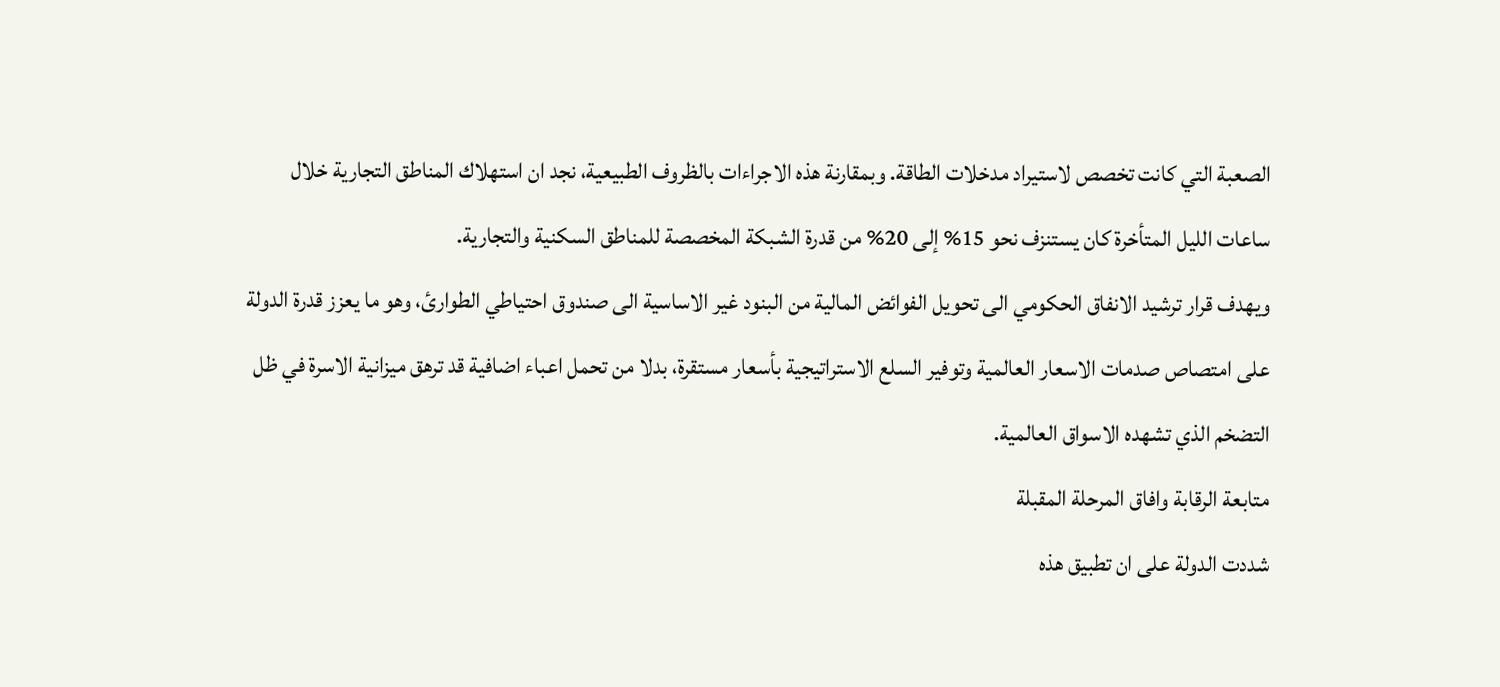الصعبة التي كانت تخصص لاستيراد مدخلات الطاقة. وبمقارنة هذه الاجراءات بالظروف الطبيعية، نجد ان استهلاك المناطق التجارية خلال ساعات الليل المتأخرة كان يستنزف نحو 15% إلى 20% من قدرة الشبكة المخصصة للمناطق السكنية والتجارية.
ويهدف قرار ترشيد الانفاق الحكومي الى تحويل الفوائض المالية من البنود غير الاساسية الى صندوق احتياطي الطوارئ، وهو ما يعزز قدرة الدولة على امتصاص صدمات الاسعار العالمية وتوفير السلع الاستراتيجية بأسعار مستقرة، بدلا من تحمل اعباء اضافية قد ترهق ميزانية الاسرة في ظل التضخم الذي تشهده الاسواق العالمية.
متابعة الرقابة وافاق المرحلة المقبلة
شددت الدولة على ان تطبيق هذه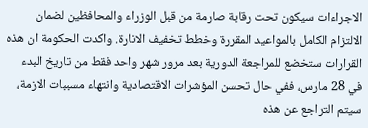الاجراءات سيكون تحت رقابة صارمة من قبل الوزراء والمحافظين لضمان الالتزام الكامل بالمواعيد المقررة وخطط تخفيف الانارة. واكدت الحكومة ان هذه القرارات ستخضع للمراجعة الدورية بعد مرور شهر واحد فقط من تاريخ البدء في 28 مارس، ففي حال تحسن المؤشرات الاقتصادية وانتهاء مسببات الازمة، سيتم التراجع عن هذه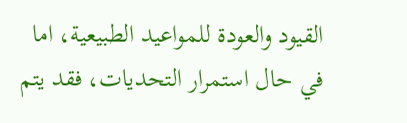القيود والعودة للمواعيد الطبيعية، اما في حال استمرار التحديات، فقد يتم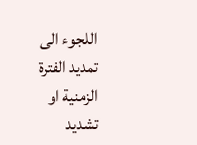اللجوء الى تمديد الفترة الزمنية او تشديد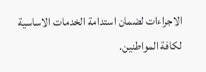الاجراءات لضمان استدامة الخدمات الاساسية لكافة المواطنين.